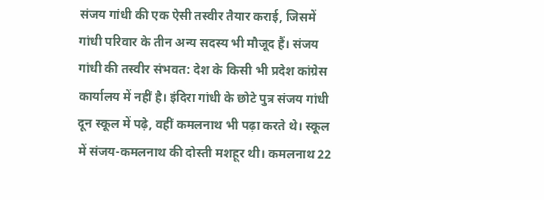संजय गांधी की एक ऐसी तस्वीर तैयार कराई, जिसमें गांधी परिवार के तीन अन्य सदस्य भी मौजूद हैं। संजय गांधी की तस्वीर संभवत: देश के किसी भी प्रदेश कांग्रेस कार्यालय में नहीं है। इंदिरा गांधी के छोटे पुत्र संजय गांधी दून स्कूल में पढ़े, वहीं कमलनाथ भी पढ़ा करते थे। स्कूल में संजय-कमलनाथ की दोस्ती मशहूर थी। कमलनाथ 22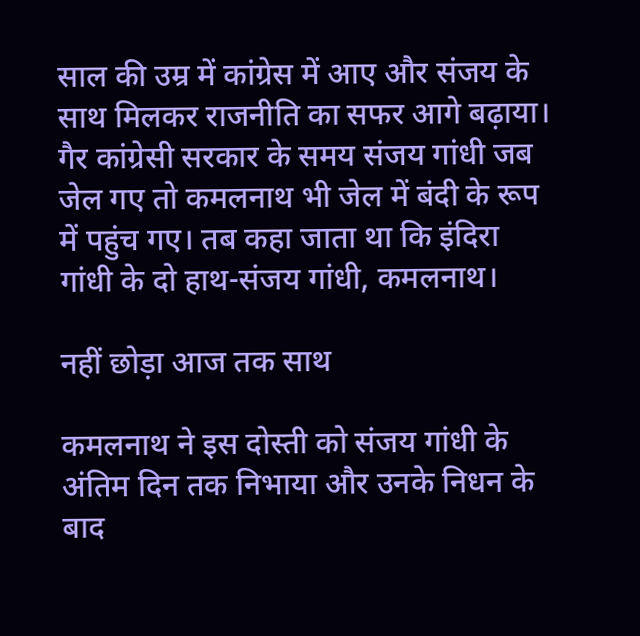साल की उम्र में कांग्रेस में आए और संजय के साथ मिलकर राजनीति का सफर आगे बढ़ाया। गैर कांग्रेसी सरकार के समय संजय गांधी जब जेल गए तो कमलनाथ भी जेल में बंदी के रूप में पहुंच गए। तब कहा जाता था कि इंदिरा गांधी के दो हाथ-संजय गांधी, कमलनाथ।

नहीं छोड़ा आज तक साथ

कमलनाथ ने इस दोस्ती को संजय गांधी के अंतिम दिन तक निभाया और उनके निधन के बाद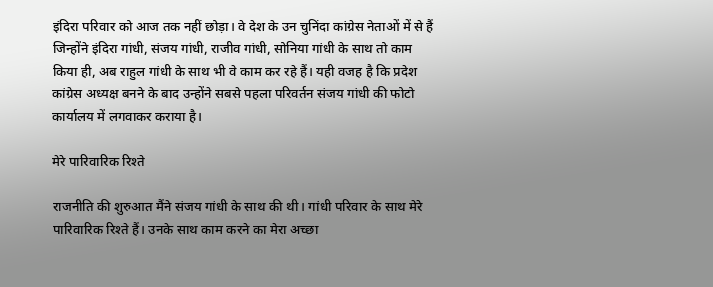इंदिरा परिवार को आज तक नहीं छोड़ा। वे देश के उन चुनिंदा कांग्रेस नेताओं में से हैं जिन्होंने इंदिरा गांधी, संजय गांधी, राजीव गांधी, सोनिया गांधी के साथ तो काम किया ही, अब राहुल गांधी के साथ भी वे काम कर रहे हैं। यही वजह है कि प्रदेश कांग्रेस अध्यक्ष बनने के बाद उन्होंने सबसे पहला परिवर्तन संजय गांधी की फोटो कार्यालय में लगवाकर कराया है।

मेरे पारिवारिक रिश्ते

राजनीति की शुरुआत मैंने संजय गांधी के साथ की थी। गांधी परिवार के साथ मेरे पारिवारिक रिश्ते हैं। उनके साथ काम करने का मेरा अच्छा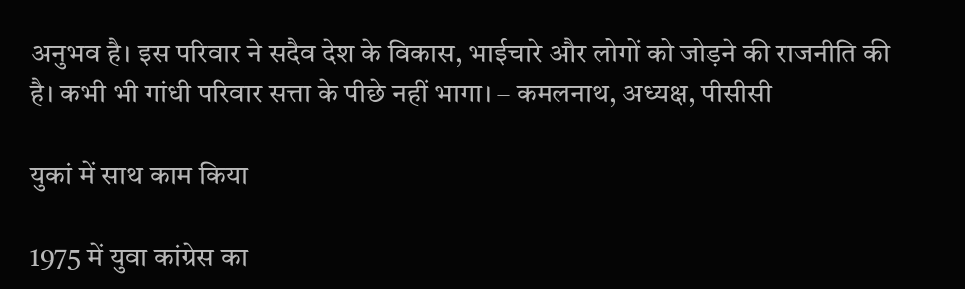अनुभव है। इस परिवार ने सदैव देश के विकास, भाईचारे और लोगों को जोड़ने की राजनीति की है। कभी भी गांधी परिवार सत्ता के पीछे नहीं भागा। – कमलनाथ, अध्यक्ष, पीसीसी

युकां में साथ काम किया

1975 में युवा कांग्रेस का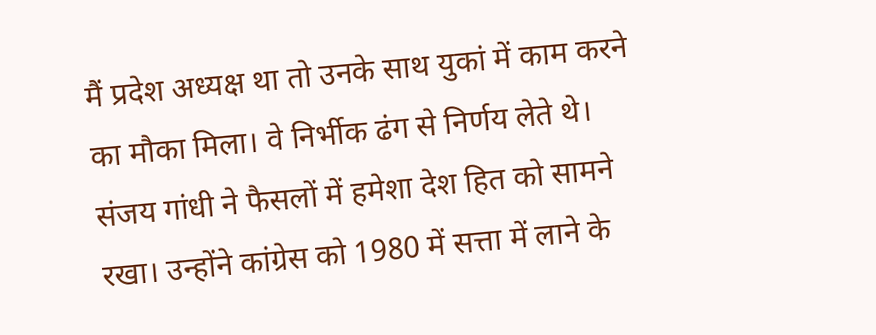मैं प्रदेश अध्यक्ष था तो उनके साथ युकां में काम करने का मौका मिला। वे निर्भीक ढंग से निर्णय लेते थे। संजय गांधी ने फैसलों में हमेशा देश हित को सामने रखा। उन्होंने कांग्रेस को 1980 में सत्ता में लाने के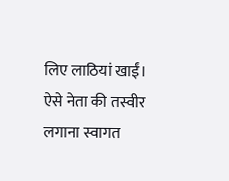लिए लाठियां खाईं। ऐसे नेता की तस्वीर लगाना स्वागत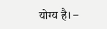योग्य है। –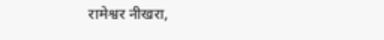रामेश्वर नीखरा,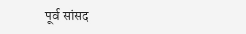पूर्व सांसद